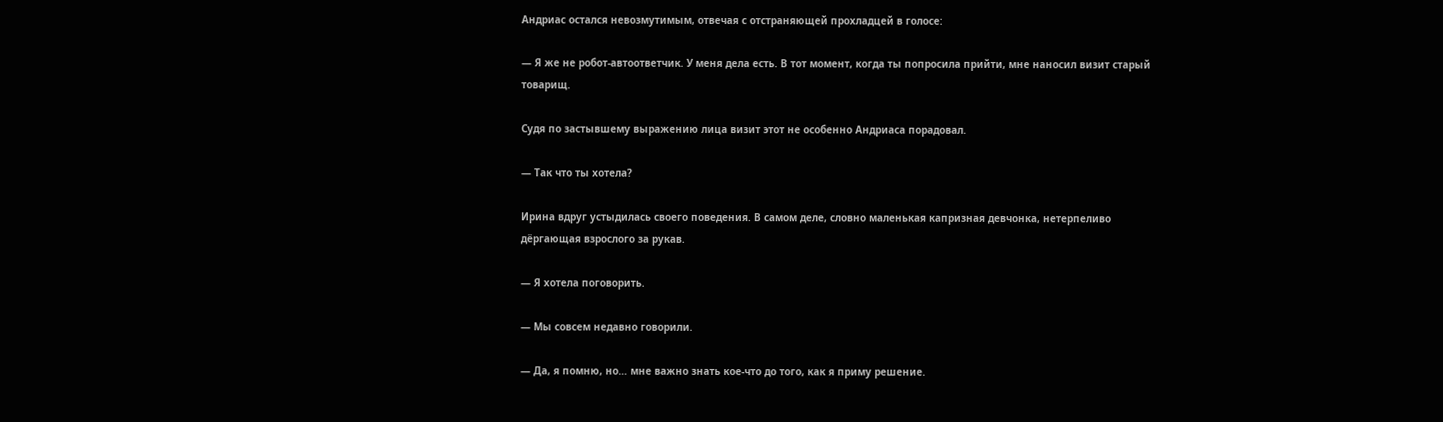Андриас остался невозмутимым, отвечая с отстраняющей прохладцей в голосе:

— Я же не робот-автоответчик. У меня дела есть. В тот момент, когда ты попросила прийти, мне наносил визит старый товарищ.

Судя по застывшему выражению лица визит этот не особенно Андриаса порадовал.

— Так что ты хотела?

Ирина вдруг устыдилась своего поведения. В самом деле, словно маленькая капризная девчонка, нетерпеливо дёргающая взрослого за рукав.

— Я хотела поговорить.

— Мы совсем недавно говорили.

— Да, я помню, но… мне важно знать кое-что до того, как я приму решение.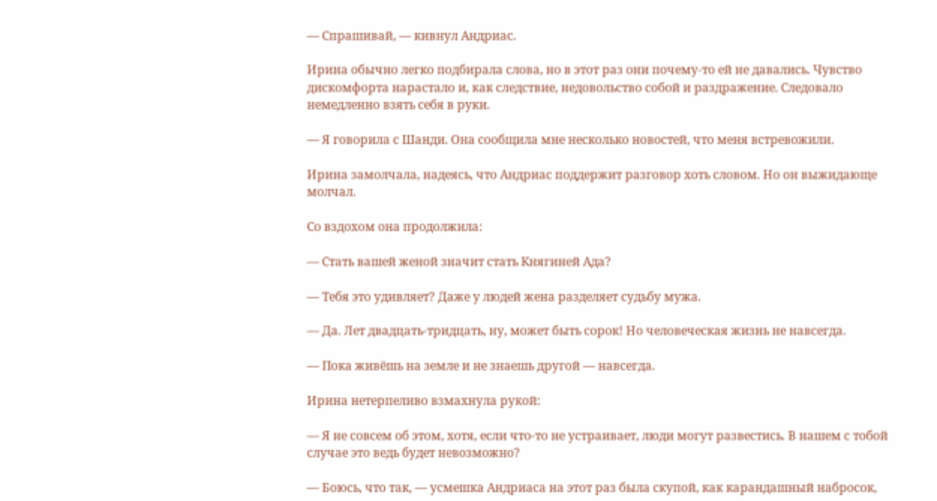— Спрашивай, — кивнул Андриас.

Ирина обычно легко подбирала слова, но в этот раз они почему-то ей не давались. Чувство дискомфорта нарастало и, как следствие, недовольство собой и раздражение. Следовало немедленно взять себя в руки.

— Я говорила с Шанди. Она сообщила мне несколько новостей, что меня встревожили.

Ирина замолчала, надеясь, что Андриас поддержит разговор хоть словом. Но он выжидающе молчал.

Со вздохом она продолжила:

— Стать вашей женой значит стать Княгиней Ада?

— Тебя это удивляет? Даже у людей жена разделяет судьбу мужа.

— Да. Лет двадцать-тридцать, ну, может быть сорок! Но человеческая жизнь не навсегда.

— Пока живёшь на земле и не знаешь другой — навсегда.

Ирина нетерпеливо взмахнула рукой:

— Я не совсем об этом, хотя, если что-то не устраивает, люди могут развестись. В нашем с тобой случае это ведь будет невозможно?

— Боюсь, что так, — усмешка Андриаса на этот раз была скупой, как карандашный набросок,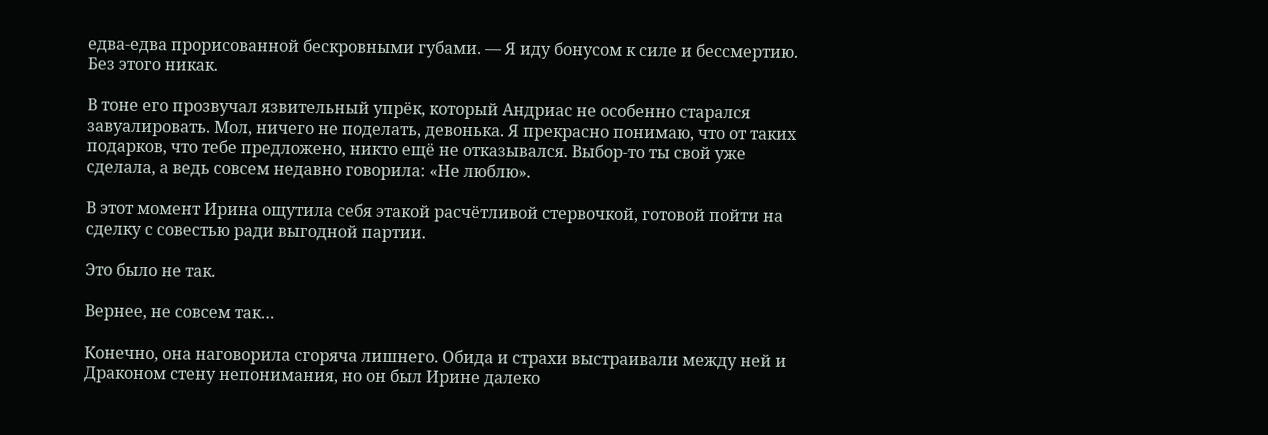едва-едва прорисованной бескровными губами. — Я иду бонусом к силе и бессмертию. Без этого никак.

В тоне его прозвучал язвительный упрёк, который Андриас не особенно старался завуалировать. Мол, ничего не поделать, девонька. Я прекрасно понимаю, что от таких подарков, что тебе предложено, никто ещё не отказывался. Выбор-то ты свой уже сделала, а ведь совсем недавно говорила: «Не люблю».

В этот момент Ирина ощутила себя этакой расчётливой стервочкой, готовой пойти на сделку с совестью ради выгодной партии.

Это было не так.

Вернее, не совсем так…

Конечно, она наговорила сгоряча лишнего. Обида и страхи выстраивали между ней и Драконом стену непонимания, но он был Ирине далеко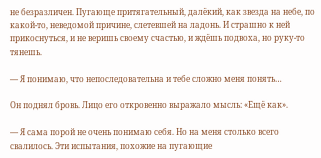не безразличен. Пугающе притягательный, далёкий, как звезда на небе, по какой-то, неведомой причине, слетевшей на ладонь. И страшно к ней прикоснуться, и не веришь своему счастью, и ждёшь подвоха, но руку-то тянешь.

— Я понимаю, что непоследовательна и тебе сложно меня понять…

Он поднял бровь. Лицо его откровенно выражало мысль: «Ещё как».

— Я сама порой не очень понимаю себя. Но на меня столько всего свалилось. Эти испытания, похожие на пугающие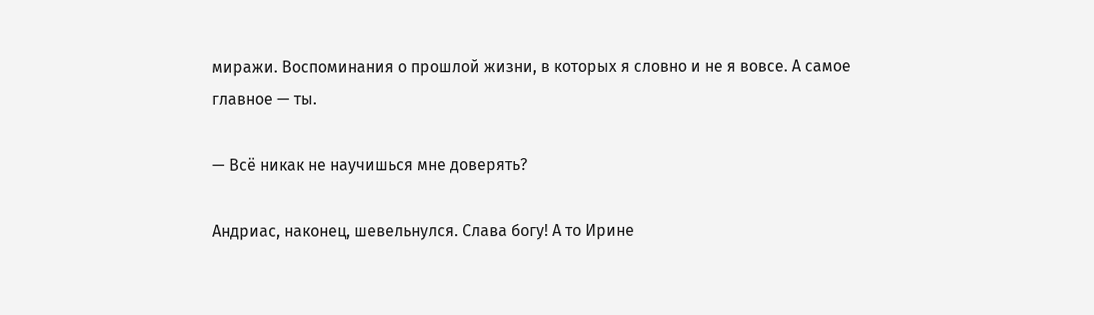миражи. Воспоминания о прошлой жизни, в которых я словно и не я вовсе. А самое главное — ты.

— Всё никак не научишься мне доверять?

Андриас, наконец, шевельнулся. Слава богу! А то Ирине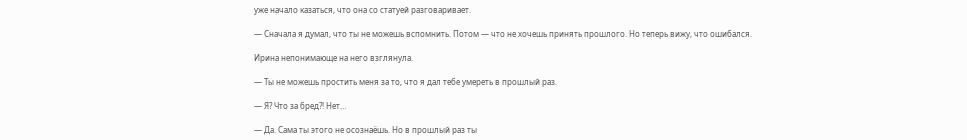уже начало казаться, что она со статуей разговаривает.

— Сначала я думал, что ты не можешь вспомнить. Потом — что не хочешь принять прошлого. Но теперь вижу, что ошибался.

Ирина непонимающе на него взглянула.

— Ты не можешь простить меня за то, что я дал тебе умереть в прошлый раз.

— Я? Что за бред?! Нет…

— Да. Сама ты этого не осознаёшь. Но в прошлый раз ты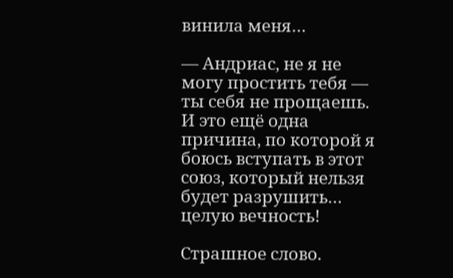винила меня…

— Андриас, не я не могу простить тебя — ты себя не прощаешь. И это ещё одна причина, по которой я боюсь вступать в этот союз, который нельзя будет разрушить… целую вечность!

Страшное слово.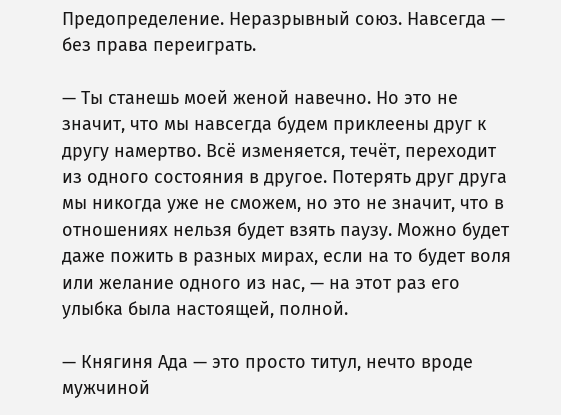Предопределение. Неразрывный союз. Навсегда — без права переиграть.

— Ты станешь моей женой навечно. Но это не значит, что мы навсегда будем приклеены друг к другу намертво. Всё изменяется, течёт, переходит из одного состояния в другое. Потерять друг друга мы никогда уже не сможем, но это не значит, что в отношениях нельзя будет взять паузу. Можно будет даже пожить в разных мирах, если на то будет воля или желание одного из нас, — на этот раз его улыбка была настоящей, полной.

— Княгиня Ада — это просто титул, нечто вроде мужчиной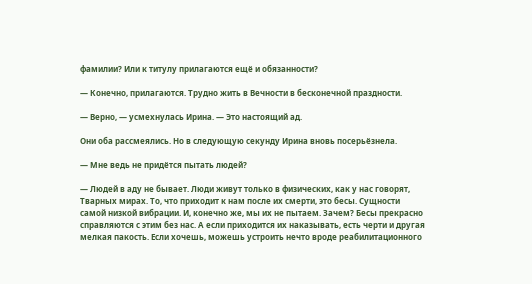фамилии? Или к титулу прилагаются ещё и обязанности?

— Конечно, прилагаются. Трудно жить в Вечности в бесконечной праздности.

— Верно, — усмехнулась Ирина. — Это настоящий ад.

Они оба рассмеялись. Но в следующую секунду Ирина вновь посерьёзнела.

— Мне ведь не придётся пытать людей?

— Людей в аду не бывает. Люди живут только в физических, как у нас говорят, Тварных мирах. То, что приходит к нам после их смерти, это бесы. Сущности самой низкой вибрации. И, конечно же, мы их не пытаем. Зачем? Бесы прекрасно справляются с этим без нас. А если приходится их наказывать, есть черти и другая мелкая пакость. Если хочешь, можешь устроить нечто вроде реабилитационного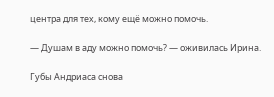центра для тех, кому ещё можно помочь.

— Душам в аду можно помочь? — оживилась Ирина.

Губы Андриаса снова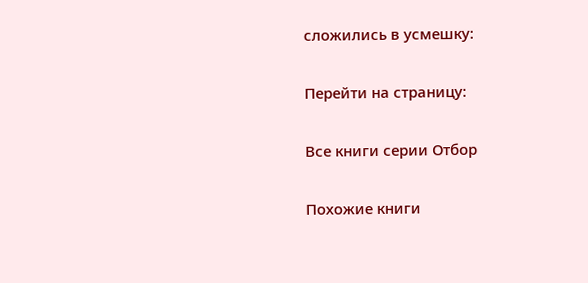сложились в усмешку:

Перейти на страницу:

Все книги серии Отбор

Похожие книги